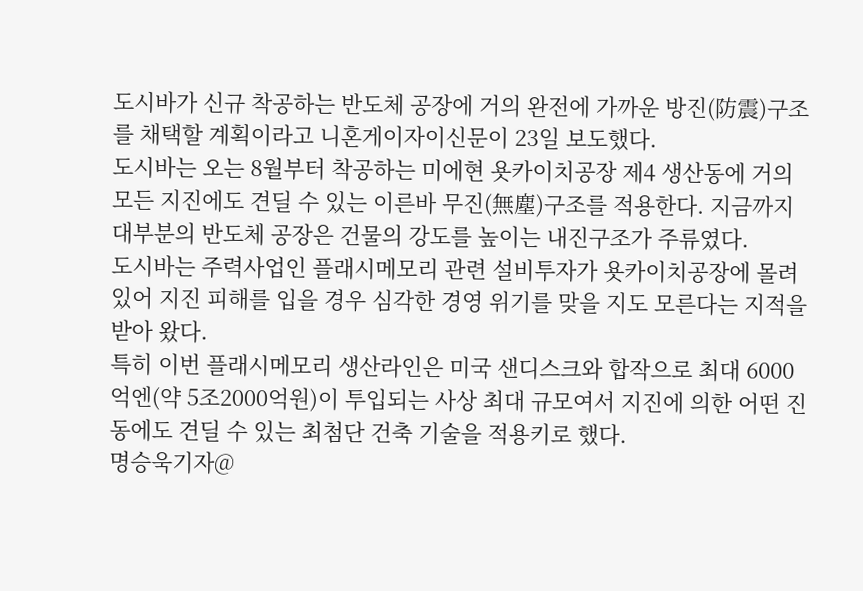도시바가 신규 착공하는 반도체 공장에 거의 완전에 가까운 방진(防震)구조를 채택할 계획이라고 니혼게이자이신문이 23일 보도했다.
도시바는 오는 8월부터 착공하는 미에현 욧카이치공장 제4 생산동에 거의 모든 지진에도 견딜 수 있는 이른바 무진(無塵)구조를 적용한다. 지금까지 대부분의 반도체 공장은 건물의 강도를 높이는 내진구조가 주류였다.
도시바는 주력사업인 플래시메모리 관련 설비투자가 욧카이치공장에 몰려 있어 지진 피해를 입을 경우 심각한 경영 위기를 맞을 지도 모른다는 지적을 받아 왔다.
특히 이번 플래시메모리 생산라인은 미국 샌디스크와 합작으로 최대 6000억엔(약 5조2000억원)이 투입되는 사상 최대 규모여서 지진에 의한 어떤 진동에도 견딜 수 있는 최첨단 건축 기술을 적용키로 했다.
명승욱기자@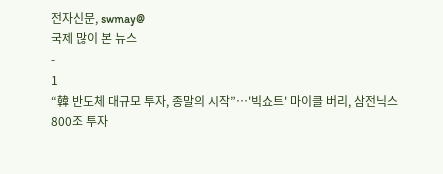전자신문, swmay@
국제 많이 본 뉴스
-
1
“韓 반도체 대규모 투자, 종말의 시작”…'빅쇼트' 마이클 버리, 삼전닉스 800조 투자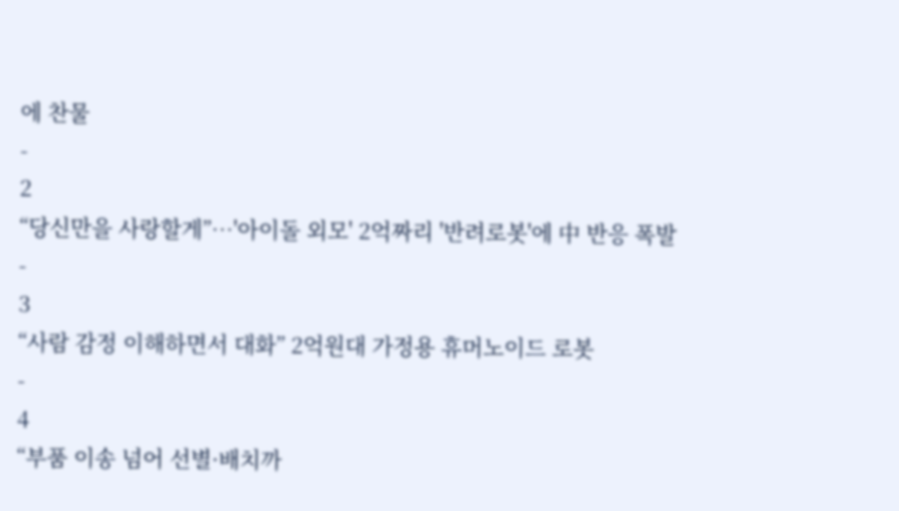에 찬물
-
2
“당신만을 사랑할게”…'아이돌 외모' 2억짜리 '반려로봇'에 中 반응 폭발
-
3
“사람 감정 이해하면서 대화” 2억원대 가정용 휴머노이드 로봇
-
4
“부품 이송 넘어 선별·배치까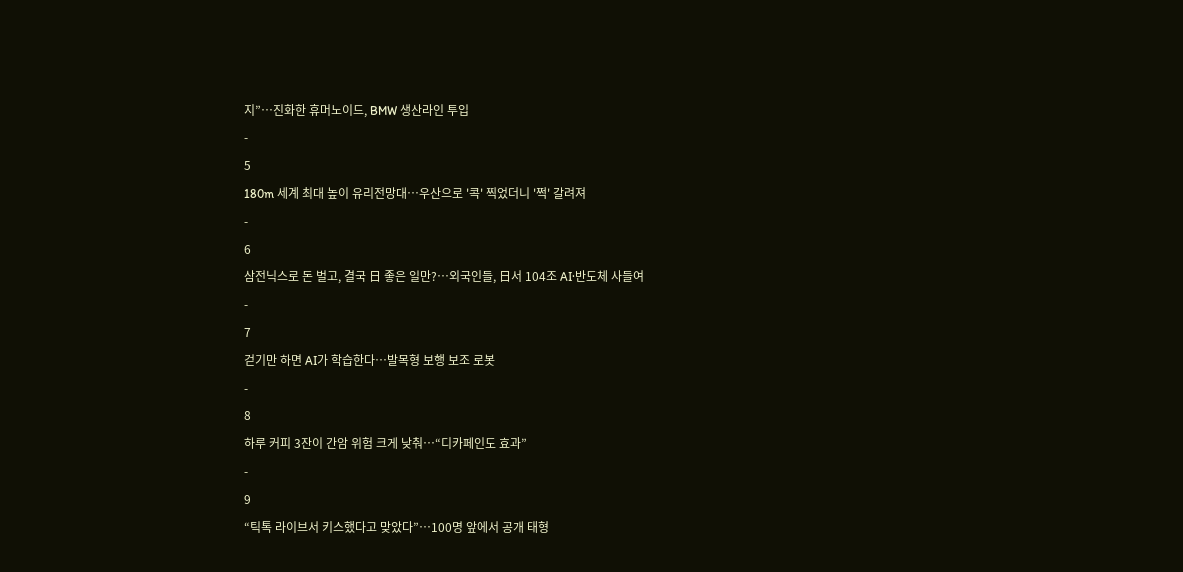지”…진화한 휴머노이드, BMW 생산라인 투입
-
5
180m 세계 최대 높이 유리전망대…우산으로 '콕' 찍었더니 '쩍' 갈려져
-
6
삼전닉스로 돈 벌고, 결국 日 좋은 일만?…외국인들, 日서 104조 AI·반도체 사들여
-
7
걷기만 하면 AI가 학습한다…발목형 보행 보조 로봇
-
8
하루 커피 3잔이 간암 위험 크게 낮춰…“디카페인도 효과”
-
9
“틱톡 라이브서 키스했다고 맞았다”…100명 앞에서 공개 태형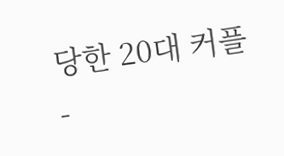당한 20대 커플
-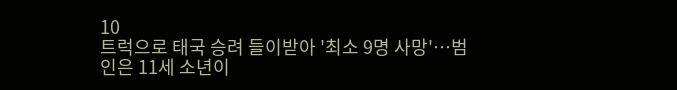10
트럭으로 태국 승려 들이받아 '최소 9명 사망'…범인은 11세 소년이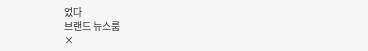었다
브랜드 뉴스룸
×